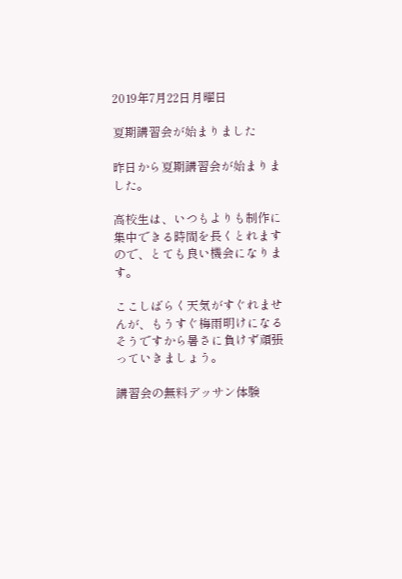2019年7月22日月曜日

夏期講習会が始まりました

昨日から夏期講習会が始まりました。

高校生は、いつもよりも制作に集中できる時間を長くとれますので、とても良い機会になります。

ここしばらく天気がすぐれませんが、もうすぐ梅雨明けになるそうですから暑さに負けず頑張っていきましょう。

講習会の無料デッサン体験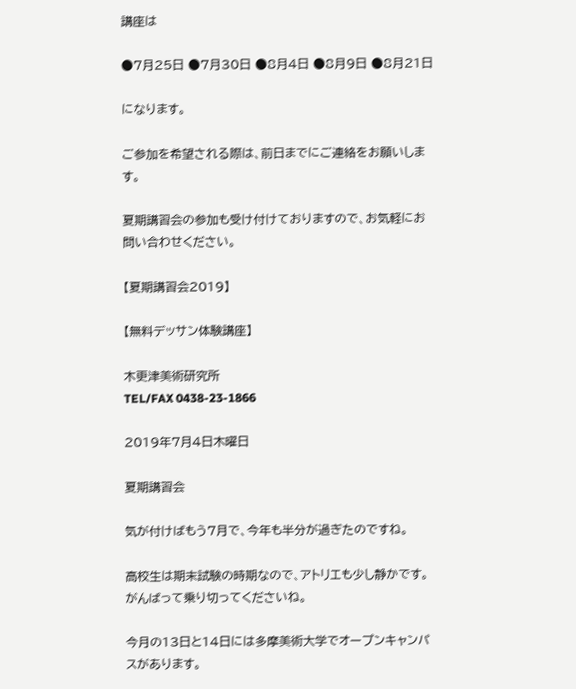講座は

●7月25日 ●7月30日 ●8月4日 ●8月9日 ●8月21日

になります。

ご参加を希望される際は、前日までにご連絡をお願いします。

夏期講習会の参加も受け付けておりますので、お気軽にお問い合わせください。

【夏期講習会2019】

【無料デッサン体験講座】

木更津美術研究所
TEL/FAX 0438-23-1866

2019年7月4日木曜日

夏期講習会

気が付けばもう7月で、今年も半分が過ぎたのですね。

高校生は期末試験の時期なので、アトリエも少し静かです。
がんばって乗り切ってくださいね。

今月の13日と14日には多摩美術大学でオープンキャンパスがあります。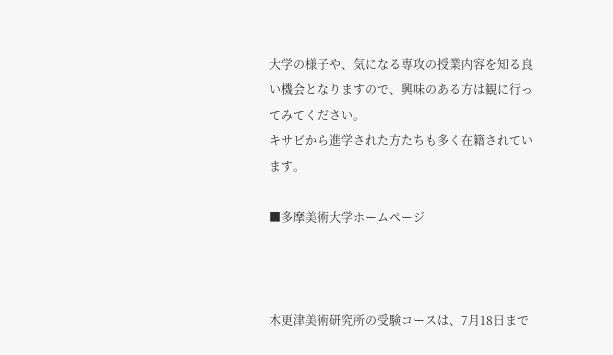大学の様子や、気になる専攻の授業内容を知る良い機会となりますので、興味のある方は観に行ってみてください。
キサビから進学された方たちも多く在籍されています。

■多摩美術大学ホームページ



木更津美術研究所の受験コースは、7月18日まで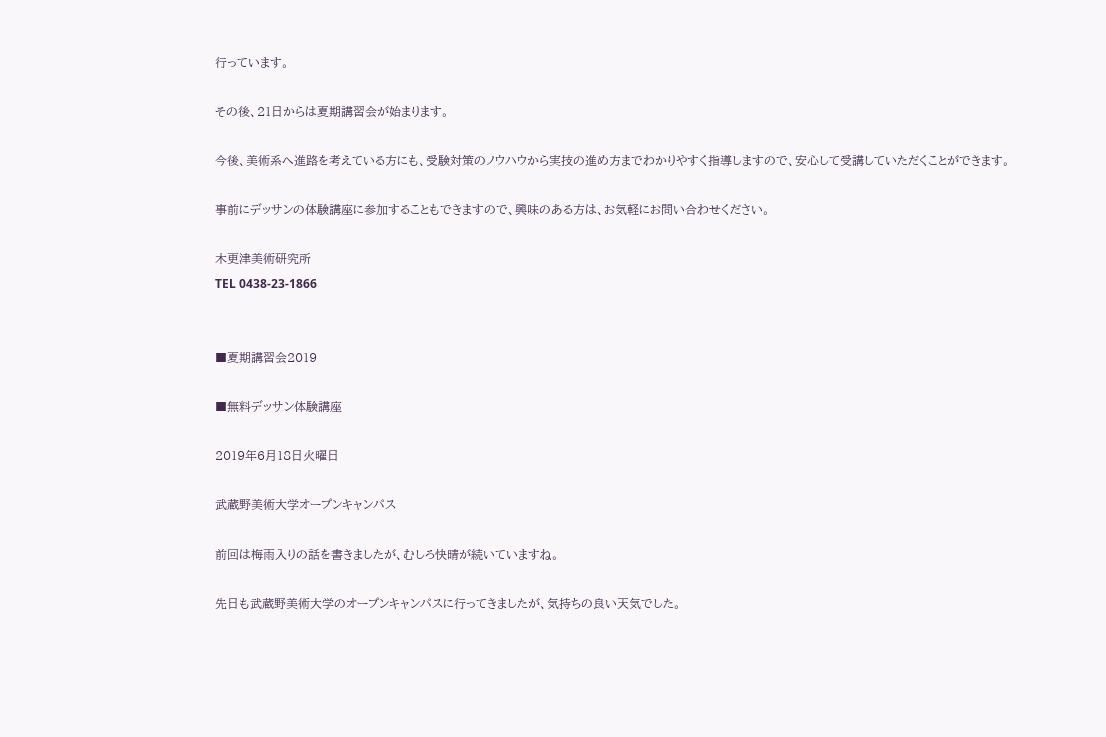行っています。

その後、21日からは夏期講習会が始まります。

今後、美術系へ進路を考えている方にも、受験対策のノウハウから実技の進め方までわかりやすく指導しますので、安心して受講していただくことができます。

事前にデッサンの体験講座に参加することもできますので、興味のある方は、お気軽にお問い合わせください。

木更津美術研究所
TEL 0438-23-1866


■夏期講習会2019

■無料デッサン体験講座

2019年6月18日火曜日

武蔵野美術大学オープンキャンパス

前回は梅雨入りの話を書きましたが、むしろ快晴が続いていますね。

先日も武蔵野美術大学のオープンキャンパスに行ってきましたが、気持ちの良い天気でした。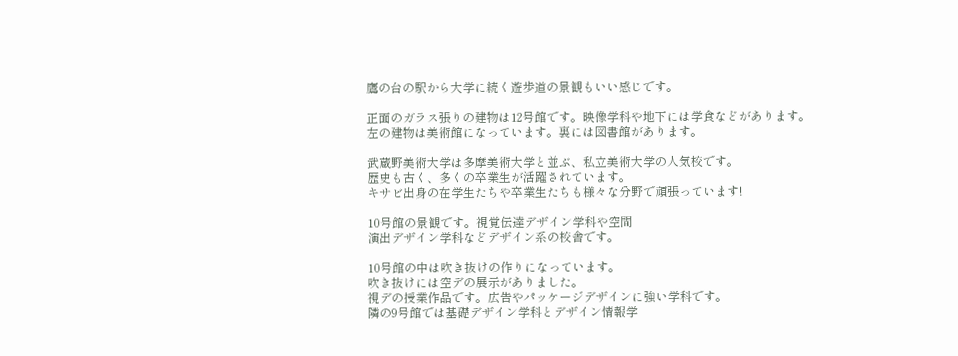鷹の台の駅から大学に続く遊歩道の景観もいい感じです。

正面のガラス張りの建物は12号館です。映像学科や地下には学食などがあります。
左の建物は美術館になっています。裏には図書館があります。

武蔵野美術大学は多摩美術大学と並ぶ、私立美術大学の人気校です。
歴史も古く、多くの卒業生が活躍されています。
キサビ出身の在学生たちや卒業生たちも様々な分野で頑張っています!

10号館の景観です。視覚伝達デザイン学科や空間
演出デザイン学科などデザイン系の校舎です。

10号館の中は吹き抜けの作りになっています。
吹き抜けには空デの展示がありました。
視デの授業作品です。広告やパッケージデザインに強い学科です。
隣の9号館では基礎デザイン学科とデザイン情報学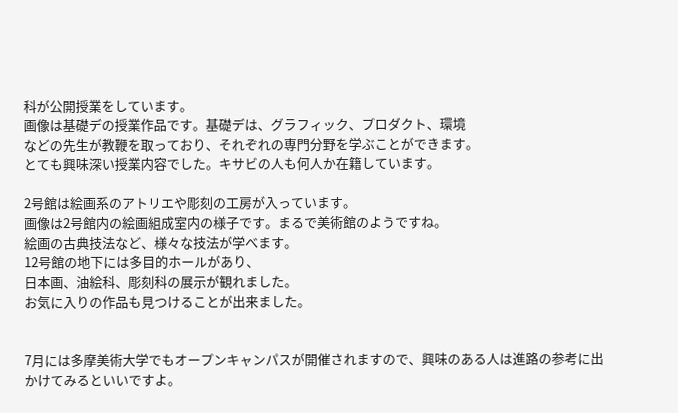科が公開授業をしています。
画像は基礎デの授業作品です。基礎デは、グラフィック、プロダクト、環境
などの先生が教鞭を取っており、それぞれの専門分野を学ぶことができます。
とても興味深い授業内容でした。キサビの人も何人か在籍しています。

2号館は絵画系のアトリエや彫刻の工房が入っています。
画像は2号館内の絵画組成室内の様子です。まるで美術館のようですね。
絵画の古典技法など、様々な技法が学べます。
12号館の地下には多目的ホールがあり、
日本画、油絵科、彫刻科の展示が観れました。
お気に入りの作品も見つけることが出来ました。


7月には多摩美術大学でもオープンキャンパスが開催されますので、興味のある人は進路の参考に出かけてみるといいですよ。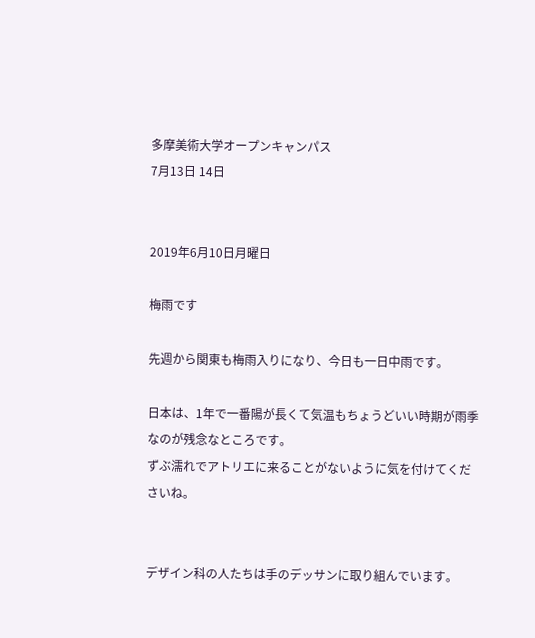多摩美術大学オープンキャンパス
7月13日 14日


2019年6月10日月曜日

梅雨です

先週から関東も梅雨入りになり、今日も一日中雨です。

日本は、1年で一番陽が長くて気温もちょうどいい時期が雨季なのが残念なところです。
ずぶ濡れでアトリエに来ることがないように気を付けてくださいね。


デザイン科の人たちは手のデッサンに取り組んでいます。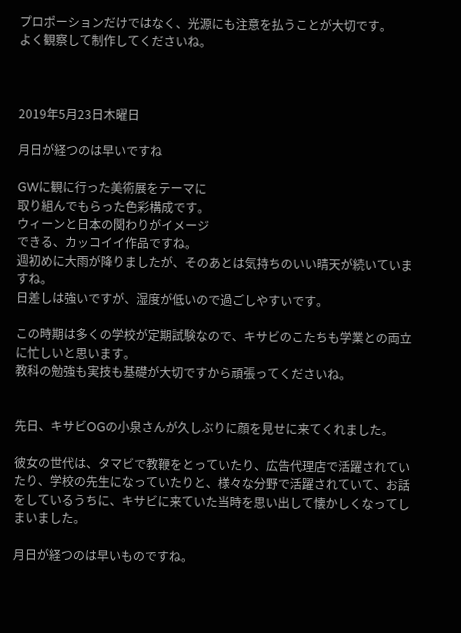プロポーションだけではなく、光源にも注意を払うことが大切です。
よく観察して制作してくださいね。



2019年5月23日木曜日

月日が経つのは早いですね

GWに観に行った美術展をテーマに
取り組んでもらった色彩構成です。
ウィーンと日本の関わりがイメージ
できる、カッコイイ作品ですね。
週初めに大雨が降りましたが、そのあとは気持ちのいい晴天が続いていますね。
日差しは強いですが、湿度が低いので過ごしやすいです。

この時期は多くの学校が定期試験なので、キサビのこたちも学業との両立に忙しいと思います。
教科の勉強も実技も基礎が大切ですから頑張ってくださいね。


先日、キサビOGの小泉さんが久しぶりに顔を見せに来てくれました。

彼女の世代は、タマビで教鞭をとっていたり、広告代理店で活躍されていたり、学校の先生になっていたりと、様々な分野で活躍されていて、お話をしているうちに、キサビに来ていた当時を思い出して懐かしくなってしまいました。

月日が経つのは早いものですね。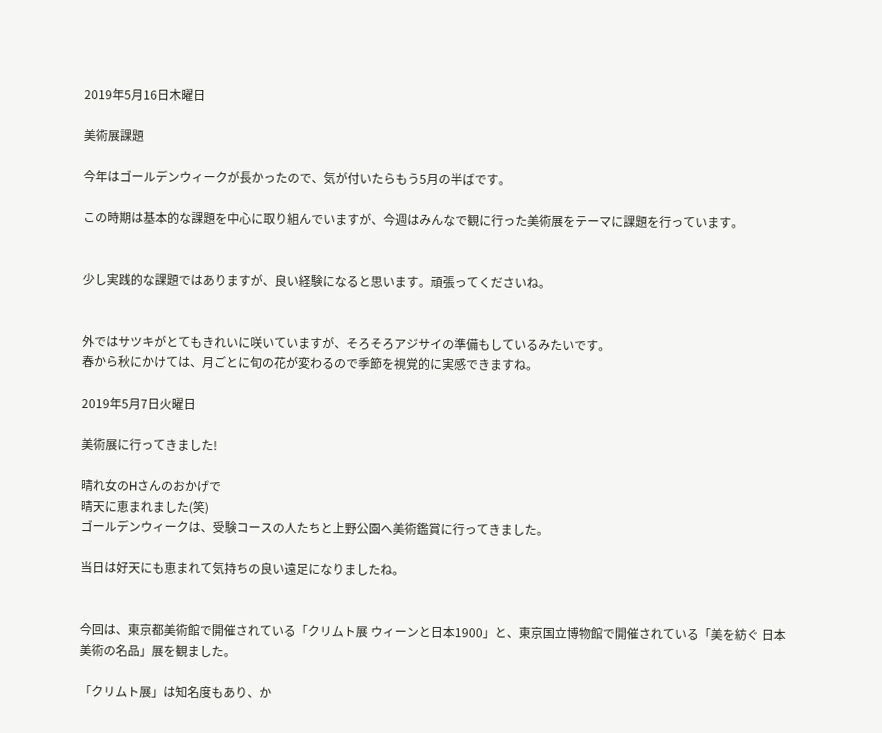2019年5月16日木曜日

美術展課題

今年はゴールデンウィークが長かったので、気が付いたらもう5月の半ばです。

この時期は基本的な課題を中心に取り組んでいますが、今週はみんなで観に行った美術展をテーマに課題を行っています。


少し実践的な課題ではありますが、良い経験になると思います。頑張ってくださいね。


外ではサツキがとてもきれいに咲いていますが、そろそろアジサイの準備もしているみたいです。
春から秋にかけては、月ごとに旬の花が変わるので季節を視覚的に実感できますね。

2019年5月7日火曜日

美術展に行ってきました!

晴れ女のHさんのおかげで
晴天に恵まれました(笑)
ゴールデンウィークは、受験コースの人たちと上野公園へ美術鑑賞に行ってきました。

当日は好天にも恵まれて気持ちの良い遠足になりましたね。


今回は、東京都美術館で開催されている「クリムト展 ウィーンと日本1900」と、東京国立博物館で開催されている「美を紡ぐ 日本美術の名品」展を観ました。

「クリムト展」は知名度もあり、か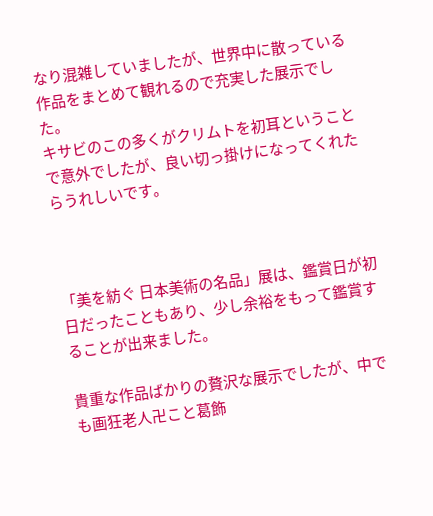なり混雑していましたが、世界中に散っている作品をまとめて観れるので充実した展示でした。
キサビのこの多くがクリムトを初耳ということで意外でしたが、良い切っ掛けになってくれたらうれしいです。



「美を紡ぐ 日本美術の名品」展は、鑑賞日が初日だったこともあり、少し余裕をもって鑑賞することが出来ました。

貴重な作品ばかりの贅沢な展示でしたが、中でも画狂老人卍こと葛飾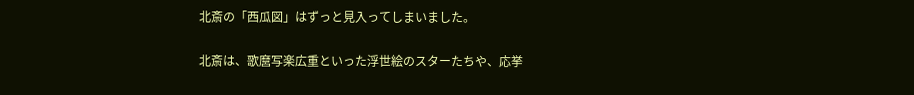北斎の「西瓜図」はずっと見入ってしまいました。

北斎は、歌麿写楽広重といった浮世絵のスターたちや、応挙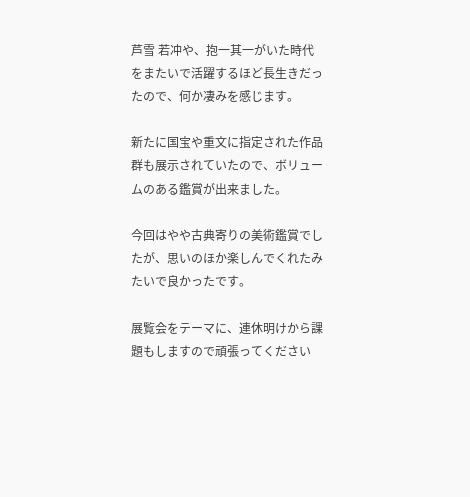芦雪 若冲や、抱一其一がいた時代をまたいで活躍するほど長生きだったので、何か凄みを感じます。

新たに国宝や重文に指定された作品群も展示されていたので、ボリュームのある鑑賞が出来ました。

今回はやや古典寄りの美術鑑賞でしたが、思いのほか楽しんでくれたみたいで良かったです。

展覧会をテーマに、連休明けから課題もしますので頑張ってください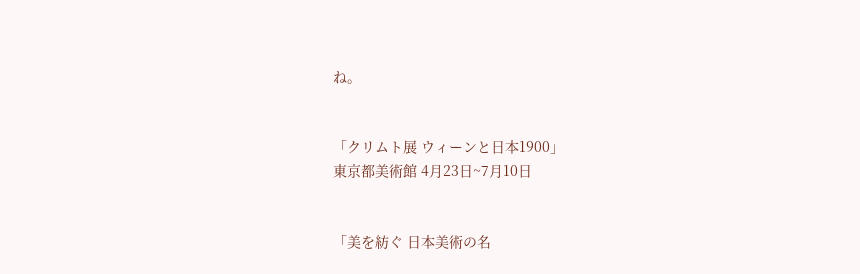ね。


「クリムト展 ウィーンと日本1900」
東京都美術館 4月23日~7月10日


「美を紡ぐ 日本美術の名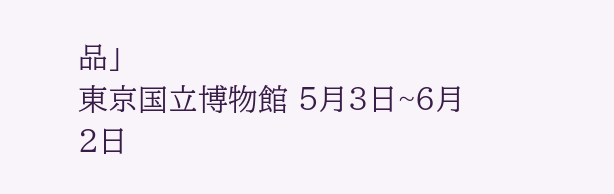品」
東京国立博物館 5月3日~6月2日